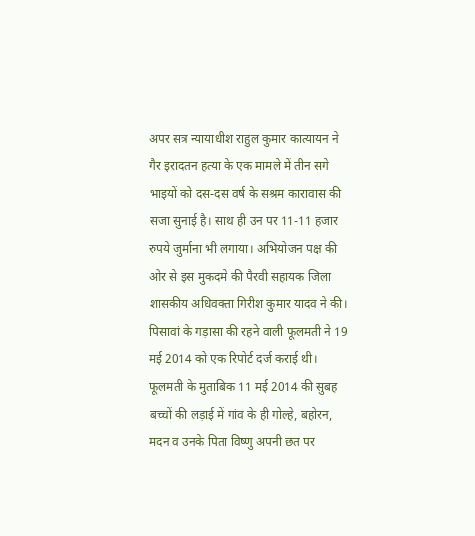अपर सत्र न्यायाधीश राहुल कुमार कात्यायन ने गैर इरादतन हत्या के एक मामले में तीन सगे भाइयों को दस-दस वर्ष के सश्रम कारावास की सजा सुनाई है। साथ ही उन पर 11-11 हजार रुपये जुर्माना भी लगाया। अभियोजन पक्ष की ओर से इस मुकदमे की पैरवी सहायक जिला शासकीय अधिवक्ता गिरीश कुमार यादव ने की।
पिसावां के गड़ासा की रहने वाली फूलमती ने 19 मई 2014 को एक रिपोर्ट दर्ज कराई थी। फूलमती के मुताबिक 11 मई 2014 की सुबह बच्चों की लड़ाई में गांव के ही गोल्हे, बहोरन, मदन व उनके पिता विष्णु अपनी छत पर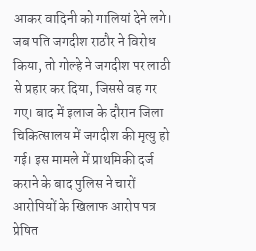आकर वादिनी को गालियां देने लगे।
जब पति जगदीश राठौर ने विरोध किया, तो गोल्हे ने जगदीश पर लाठी से प्रहार कर दिया, जिससे वह गर गए। बाद में इलाज के दौरान जिला चिकित्सालय में जगदीश की मृत्यु हो गई। इस मामले में प्राथमिकी दर्ज कराने के बाद पुलिस ने चारों आरोपियों के खिलाफ आरोप पत्र प्रेषित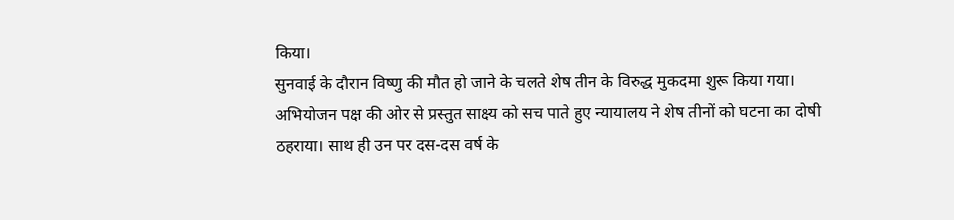किया।
सुनवाई के दौरान विष्णु की मौत हो जाने के चलते शेष तीन के विरुद्ध मुकदमा शुरू किया गया। अभियोजन पक्ष की ओर से प्रस्तुत साक्ष्य को सच पाते हुए न्यायालय ने शेष तीनों को घटना का दोषी ठहराया। साथ ही उन पर दस-दस वर्ष के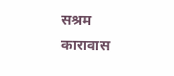सश्रम कारावास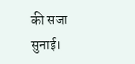की सजा सुनाई।